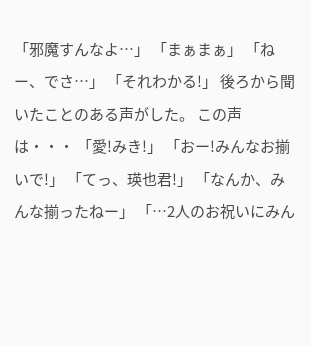「邪魔すんなよ…」 「まぁまぁ」 「ねー、でさ…」 「それわかる!」 後ろから聞いたことのある声がした。 この声は・・・ 「愛!みき!」 「おー!みんなお揃いで!」 「てっ、瑛也君!」 「なんか、みんな揃ったねー」 「…2人のお祝いにみん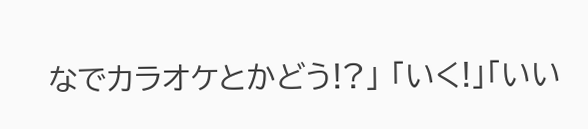なでカラオケとかどう!?」 「いく!」「いい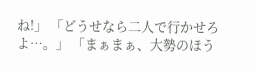ね!」 「どうせなら二人で行かせろよ…。」 「まぁまぁ、大勢のほう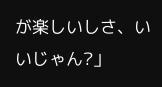が楽しいしさ、いいじゃん?」